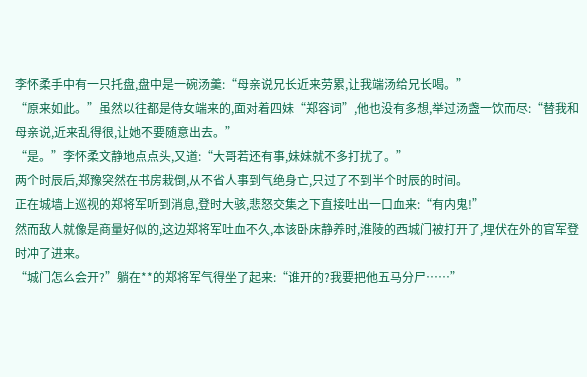李怀柔手中有一只托盘,盘中是一碗汤羹:“母亲说兄长近来劳累,让我端汤给兄长喝。”
“原来如此。”虽然以往都是侍女端来的,面对着四妹“郑容词”,他也没有多想,举过汤盏一饮而尽:“替我和母亲说,近来乱得很,让她不要随意出去。”
“是。”李怀柔文静地点点头,又道:“大哥若还有事,妹妹就不多打扰了。”
两个时辰后,郑豫突然在书房栽倒,从不省人事到气绝身亡,只过了不到半个时辰的时间。
正在城墙上巡视的郑将军听到消息,登时大骇,悲怒交集之下直接吐出一口血来:“有内鬼!”
然而敌人就像是商量好似的,这边郑将军吐血不久,本该卧床静养时,淮陵的西城门被打开了,埋伏在外的官军登时冲了进来。
“城门怎么会开?”躺在**的郑将军气得坐了起来:“谁开的?我要把他五马分尸……”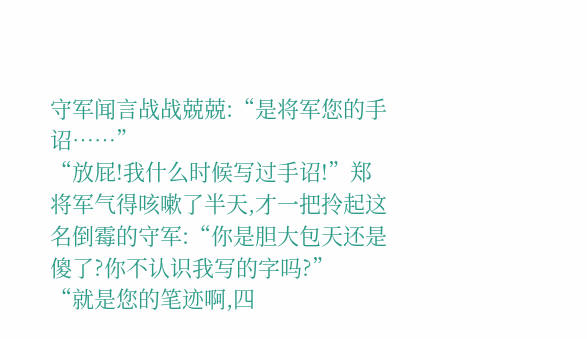守军闻言战战兢兢:“是将军您的手诏……”
“放屁!我什么时候写过手诏!”郑将军气得咳嗽了半天,才一把拎起这名倒霉的守军:“你是胆大包天还是傻了?你不认识我写的字吗?”
“就是您的笔迹啊,四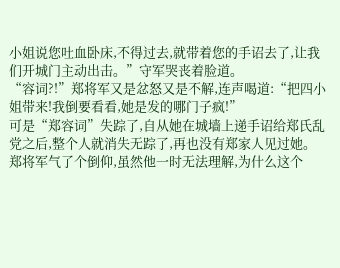小姐说您吐血卧床,不得过去,就带着您的手诏去了,让我们开城门主动出击。”守军哭丧着脸道。
“容词?!”郑将军又是忿怒又是不解,连声喝道:“把四小姐带来!我倒要看看,她是发的哪门子疯!”
可是“郑容词”失踪了,自从她在城墙上递手诏给郑氏乱党之后,整个人就消失无踪了,再也没有郑家人见过她。
郑将军气了个倒仰,虽然他一时无法理解,为什么这个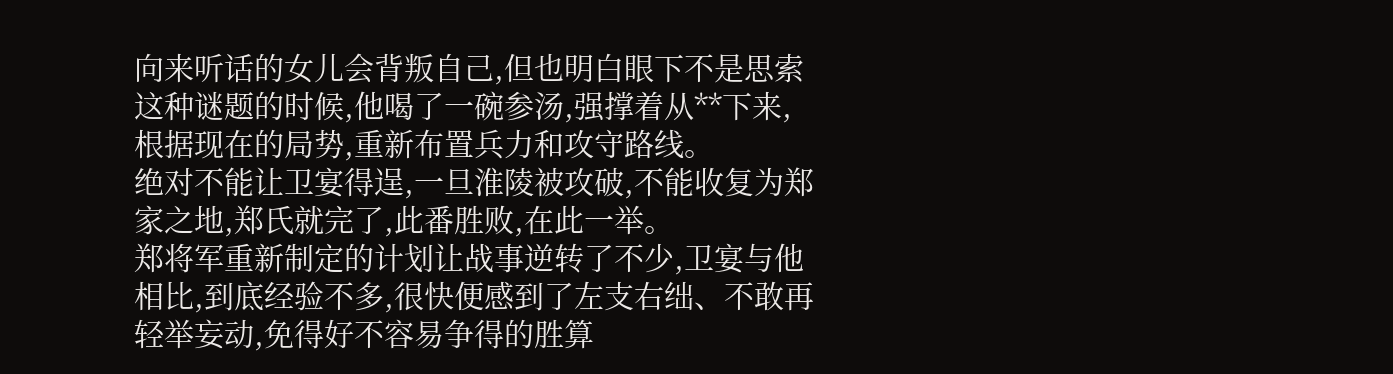向来听话的女儿会背叛自己,但也明白眼下不是思索这种谜题的时候,他喝了一碗参汤,强撑着从**下来,根据现在的局势,重新布置兵力和攻守路线。
绝对不能让卫宴得逞,一旦淮陵被攻破,不能收复为郑家之地,郑氏就完了,此番胜败,在此一举。
郑将军重新制定的计划让战事逆转了不少,卫宴与他相比,到底经验不多,很快便感到了左支右绌、不敢再轻举妄动,免得好不容易争得的胜算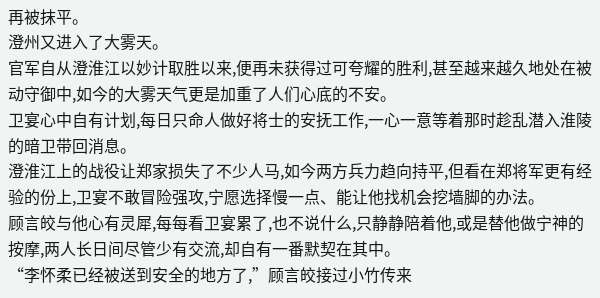再被抹平。
澄州又进入了大雾天。
官军自从澄淮江以妙计取胜以来,便再未获得过可夸耀的胜利,甚至越来越久地处在被动守御中,如今的大雾天气更是加重了人们心底的不安。
卫宴心中自有计划,每日只命人做好将士的安抚工作,一心一意等着那时趁乱潜入淮陵的暗卫带回消息。
澄淮江上的战役让郑家损失了不少人马,如今两方兵力趋向持平,但看在郑将军更有经验的份上,卫宴不敢冒险强攻,宁愿选择慢一点、能让他找机会挖墙脚的办法。
顾言皎与他心有灵犀,每每看卫宴累了,也不说什么,只静静陪着他,或是替他做宁神的按摩,两人长日间尽管少有交流,却自有一番默契在其中。
“李怀柔已经被送到安全的地方了,”顾言皎接过小竹传来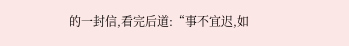的一封信,看完后道:“事不宜迟,如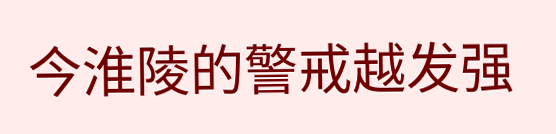今淮陵的警戒越发强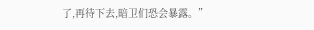了,再待下去,暗卫们恐会暴露。”